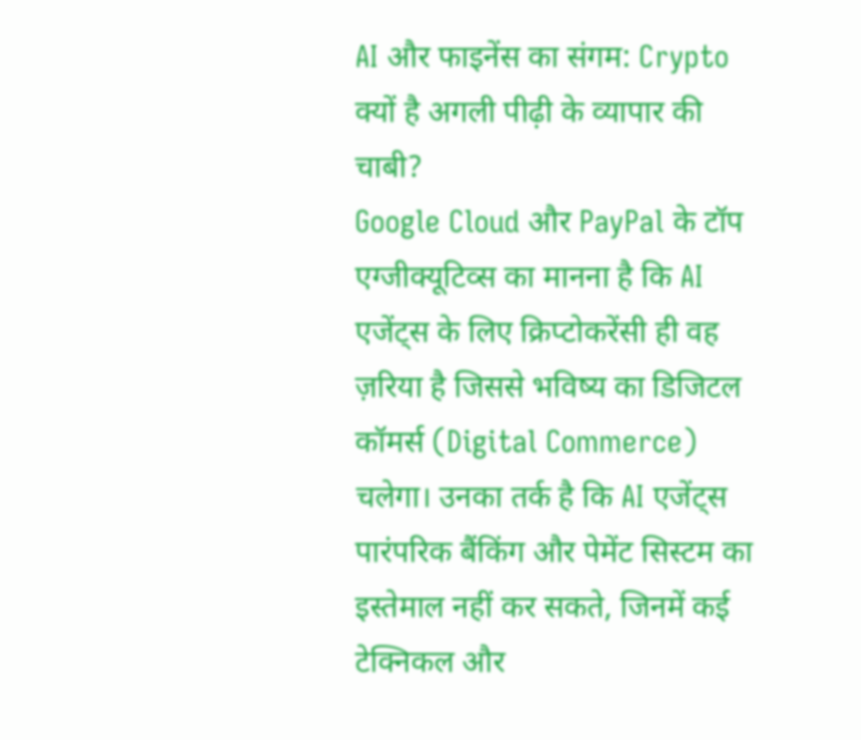AI और फाइनेंस का संगम: Crypto क्यों है अगली पीढ़ी के व्यापार की चाबी?
Google Cloud और PayPal के टॉप एग्जीक्यूटिव्स का मानना है कि AI एजेंट्स के लिए क्रिप्टोकरेंसी ही वह ज़रिया है जिससे भविष्य का डिजिटल कॉमर्स (Digital Commerce) चलेगा। उनका तर्क है कि AI एजेंट्स पारंपरिक बैंकिंग और पेमेंट सिस्टम का इस्तेमाल नहीं कर सकते, जिनमें कई टेक्निकल और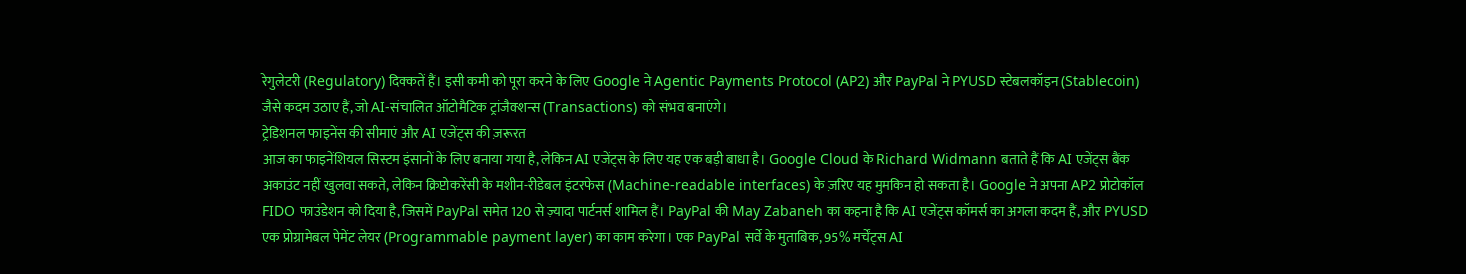रेगुलेटरी (Regulatory) दिक्कतें हैं। इसी कमी को पूरा करने के लिए Google ने Agentic Payments Protocol (AP2) और PayPal ने PYUSD स्टेबलकॉइन (Stablecoin) जैसे कदम उठाए हैं, जो AI-संचालित ऑटोमैटिक ट्रांजैक्शन्स (Transactions) को संभव बनाएंगे।
ट्रेडिशनल फाइनेंस की सीमाएं और AI एजेंट्स की ज़रूरत
आज का फाइनेंशियल सिस्टम इंसानों के लिए बनाया गया है, लेकिन AI एजेंट्स के लिए यह एक बड़ी बाधा है। Google Cloud के Richard Widmann बताते हैं कि AI एजेंट्स बैंक अकाउंट नहीं खुलवा सकते, लेकिन क्रिप्टोकरेंसी के मशीन-रीडेबल इंटरफेस (Machine-readable interfaces) के ज़रिए यह मुमकिन हो सकता है। Google ने अपना AP2 प्रोटोकॉल FIDO फाउंडेशन को दिया है, जिसमें PayPal समेत 120 से ज़्यादा पार्टनर्स शामिल हैं। PayPal की May Zabaneh का कहना है कि AI एजेंट्स कॉमर्स का अगला कदम हैं, और PYUSD एक प्रोग्रामेबल पेमेंट लेयर (Programmable payment layer) का काम करेगा। एक PayPal सर्वे के मुताबिक, 95% मर्चेंट्स AI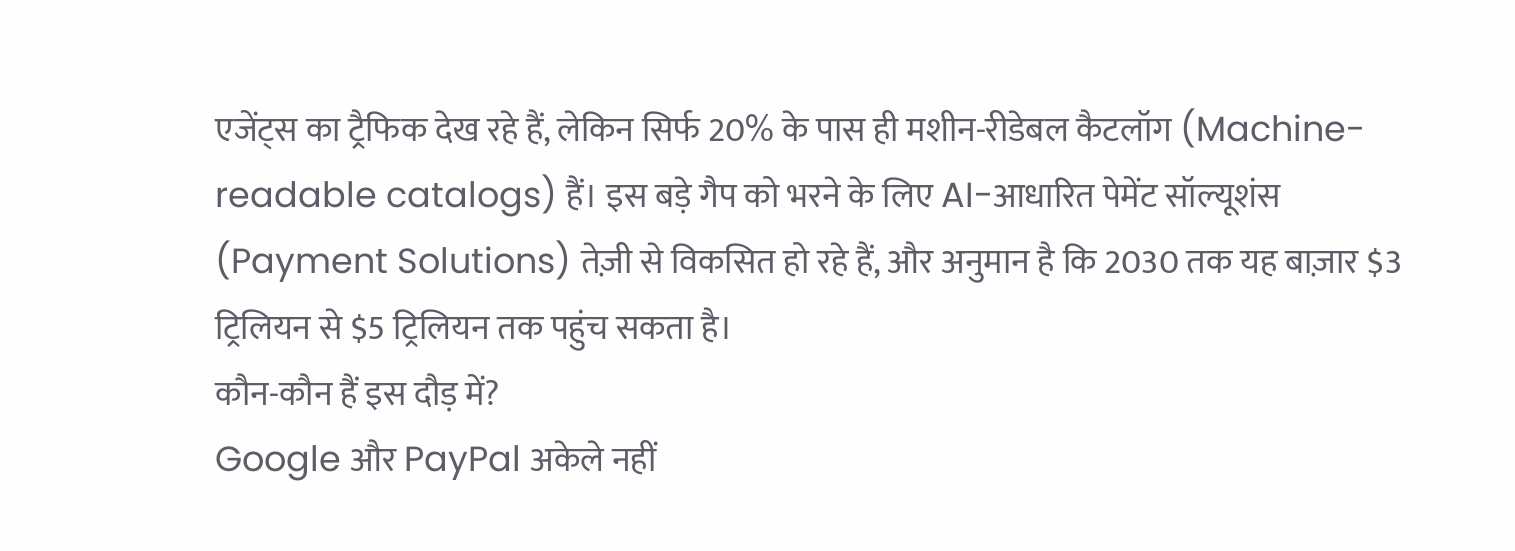एजेंट्स का ट्रैफिक देख रहे हैं, लेकिन सिर्फ 20% के पास ही मशीन-रीडेबल कैटलॉग (Machine-readable catalogs) हैं। इस बड़े गैप को भरने के लिए AI-आधारित पेमेंट सॉल्यूशंस (Payment Solutions) तेज़ी से विकसित हो रहे हैं, और अनुमान है कि 2030 तक यह बाज़ार $3 ट्रिलियन से $5 ट्रिलियन तक पहुंच सकता है।
कौन-कौन हैं इस दौड़ में?
Google और PayPal अकेले नहीं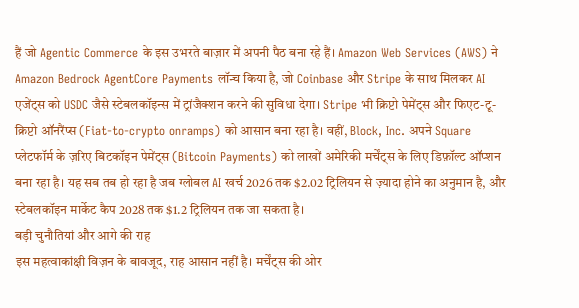हैं जो Agentic Commerce के इस उभरते बाज़ार में अपनी पैठ बना रहे हैं। Amazon Web Services (AWS) ने Amazon Bedrock AgentCore Payments लॉन्च किया है, जो Coinbase और Stripe के साथ मिलकर AI एजेंट्स को USDC जैसे स्टेबलकॉइन्स में ट्रांजैक्शन करने की सुविधा देगा। Stripe भी क्रिप्टो पेमेंट्स और फिएट-टू-क्रिप्टो ऑनरैंप्स (Fiat-to-crypto onramps) को आसान बना रहा है। वहीं, Block, Inc. अपने Square प्लेटफॉर्म के ज़रिए बिटकॉइन पेमेंट्स (Bitcoin Payments) को लाखों अमेरिकी मर्चेंट्स के लिए डिफ़ॉल्ट ऑप्शन बना रहा है। यह सब तब हो रहा है जब ग्लोबल AI खर्च 2026 तक $2.02 ट्रिलियन से ज़्यादा होने का अनुमान है, और स्टेबलकॉइन मार्केट कैप 2028 तक $1.2 ट्रिलियन तक जा सकता है।
बड़ी चुनौतियां और आगे की राह
इस महत्वाकांक्षी विज़न के बावजूद, राह आसान नहीं है। मर्चेंट्स की ओर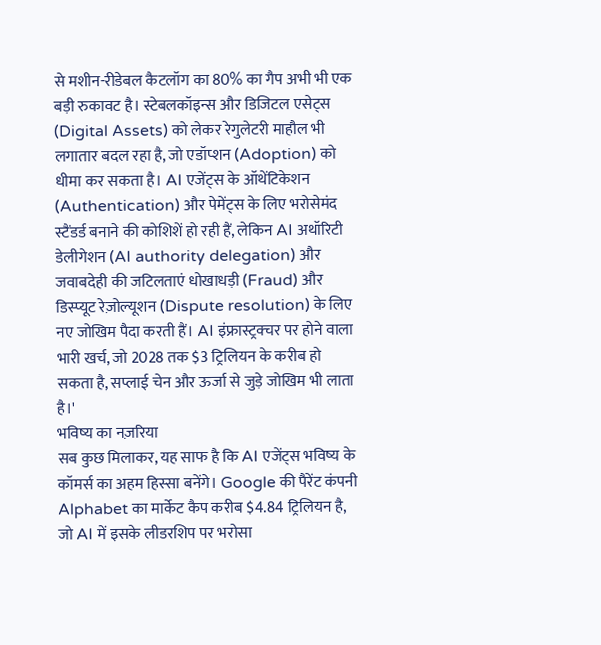से मशीन-रीडेबल कैटलॉग का 80% का गैप अभी भी एक बड़ी रुकावट है। स्टेबलकॉइन्स और डिजिटल एसेट्स (Digital Assets) को लेकर रेगुलेटरी माहौल भी लगातार बदल रहा है, जो एडॉप्शन (Adoption) को धीमा कर सकता है। AI एजेंट्स के ऑथेंटिकेशन (Authentication) और पेमेंट्स के लिए भरोसेमंद स्टैंडर्ड बनाने की कोशिशें हो रही हैं, लेकिन AI अथॉरिटी डेलीगेशन (AI authority delegation) और जवाबदेही की जटिलताएं धोखाधड़ी (Fraud) और डिस्प्यूट रेज़ोल्यूशन (Dispute resolution) के लिए नए जोखिम पैदा करती हैं। AI इंफ्रास्ट्रक्चर पर होने वाला भारी खर्च, जो 2028 तक $3 ट्रिलियन के करीब हो सकता है, सप्लाई चेन और ऊर्जा से जुड़े जोखिम भी लाता है।'
भविष्य का नज़रिया
सब कुछ मिलाकर, यह साफ है कि AI एजेंट्स भविष्य के कॉमर्स का अहम हिस्सा बनेंगे। Google की पैरेंट कंपनी Alphabet का मार्केट कैप करीब $4.84 ट्रिलियन है, जो AI में इसके लीडरशिप पर भरोसा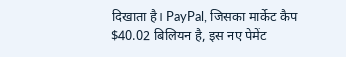दिखाता है। PayPal, जिसका मार्केट कैप $40.02 बिलियन है, इस नए पेमेंट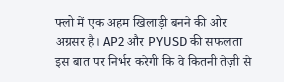फ्लो में एक अहम खिलाड़ी बनने की ओर अग्रसर है। AP2 और PYUSD की सफलता इस बात पर निर्भर करेगी कि वे कितनी तेज़ी से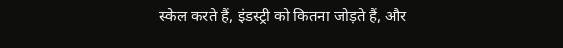स्केल करते हैं, इंडस्ट्री को कितना जोड़ते हैं, और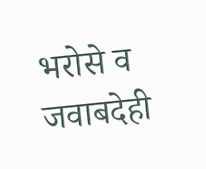भरोसे व जवाबदेही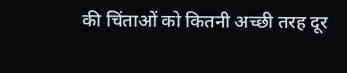की चिंताओं को कितनी अच्छी तरह दूर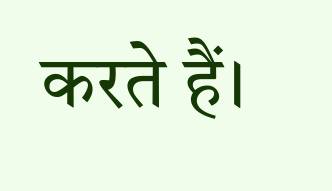करते हैं।